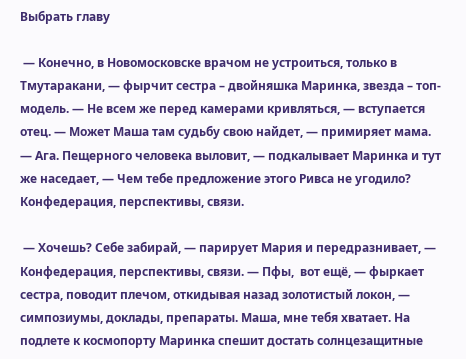Выбрать главу

 — Конечно, в Новомосковске врачом не устроиться, только в Тмутаракани, — фырчит сестра – двойняшка Маринка, звезда – топ- модель. — Не всем же перед камерами кривляться, — вступается отец. — Может Маша там судьбу свою найдет, — примиряет мама. — Ага. Пещерного человека выловит, — подкалывает Маринка и тут же наседает, — Чем тебе предложение этого Ривса не угодило? Конфедерация, перспективы, связи.

 — Хочешь? Себе забирай, — парирует Мария и передразнивает, — Конфедерация, перспективы, связи. — Пфы,  вот ещё, — фыркает сестра, поводит плечом, откидывая назад золотистый локон, — симпозиумы, доклады, препараты. Маша, мне тебя хватает. На подлете к космопорту Маринка спешит достать солнцезащитные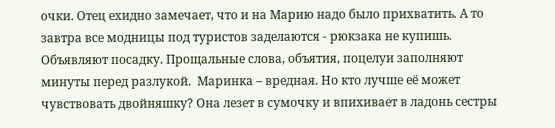очки. Отец ехидно замечает, что и на Марию надо было прихватить. А то завтра все модницы под туристов заделаются - рюкзака не купишь. Объявляют посадку. Прощальные слова, объятия, поцелуи заполняют минуты перед разлукой.  Маринка – вредная. Но кто лучше её может чувствовать двойняшку? Она лезет в сумочку и впихивает в ладонь сестры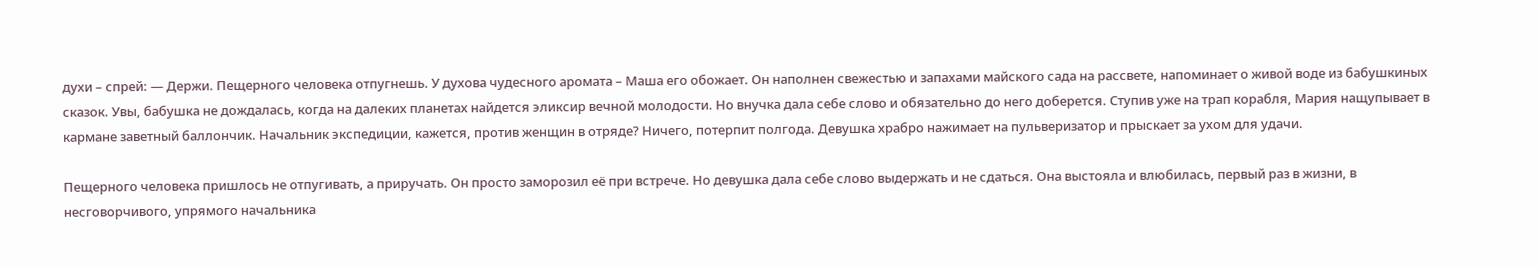духи – спрей: — Держи. Пещерного человека отпугнешь. У духова чудесного аромата – Маша его обожает. Он наполнен свежестью и запахами майского сада на рассвете, напоминает о живой воде из бабушкиных сказок. Увы, бабушка не дождалась, когда на далеких планетах найдется эликсир вечной молодости. Но внучка дала себе слово и обязательно до него доберется. Ступив уже на трап корабля, Мария нащупывает в кармане заветный баллончик. Начальник экспедиции, кажется, против женщин в отряде? Ничего, потерпит полгода. Девушка храбро нажимает на пульверизатор и прыскает за ухом для удачи.

Пещерного человека пришлось не отпугивать, а приручать. Он просто заморозил её при встрече. Но девушка дала себе слово выдержать и не сдаться. Она выстояла и влюбилась, первый раз в жизни, в несговорчивого, упрямого начальника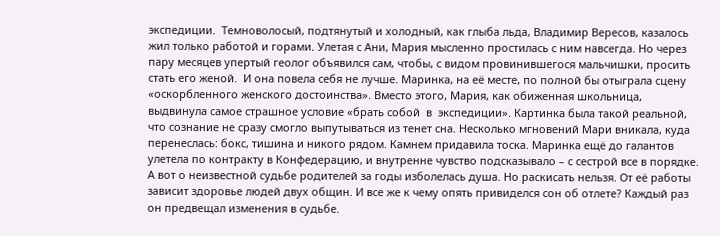экспедиции.  Темноволосый, подтянутый и холодный, как глыба льда, Владимир Вересов, казалось жил только работой и горами. Улетая с Ани, Мария мысленно простилась с ним навсегда. Но через пару месяцев упертый геолог объявился сам, чтобы, с видом провинившегося мальчишки, просить стать его женой.  И она повела себя не лучше. Маринка, на её месте, по полной бы отыграла сцену «оскорбленного женского достоинства». Вместо этого, Мария, как обиженная школьница, выдвинула самое страшное условие «брать собой  в  экспедиции». Картинка была такой реальной, что сознание не сразу смогло выпутываться из тенет сна. Несколько мгновений Мари вникала, куда перенеслась: бокс, тишина и никого рядом. Камнем придавила тоска. Маринка ещё до галантов улетела по контракту в Конфедерацию, и внутренне чувство подсказывало – с сестрой все в порядке. А вот о неизвестной судьбе родителей за годы изболелась душа. Но раскисать нельзя. От её работы зависит здоровье людей двух общин. И все же к чему опять привиделся сон об отлете? Каждый раз он предвещал изменения в судьбе.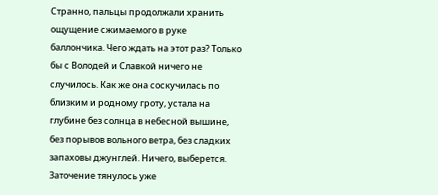Странно, пальцы продолжали хранить ощущение сжимаемого в руке баллончика. Чего ждать на этот раз? Только бы с Володей и Славкой ничего не случилось. Как же она соскучилась по близким и родному гроту, устала на глубине без солнца в небесной вышине, без порывов вольного ветра, без сладких запаховы джунглей. Ничего, выберется. Заточение тянулось уже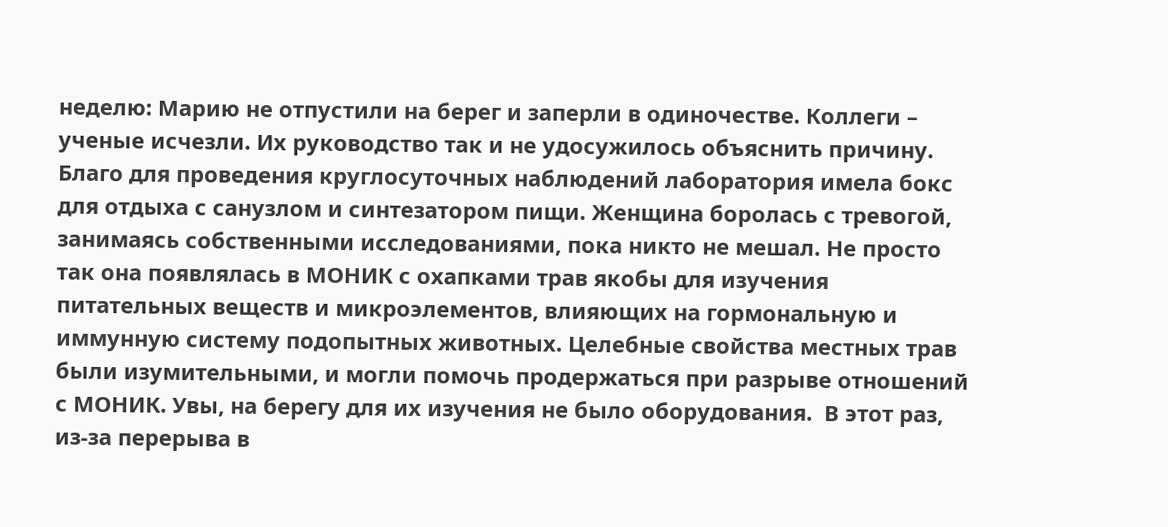неделю: Марию не отпустили на берег и заперли в одиночестве. Коллеги – ученые исчезли. Их руководство так и не удосужилось объяснить причину.  Благо для проведения круглосуточных наблюдений лаборатория имела бокс для отдыха с санузлом и синтезатором пищи. Женщина боролась с тревогой, занимаясь собственными исследованиями, пока никто не мешал. Не просто так она появлялась в МОНИК с охапками трав якобы для изучения питательных веществ и микроэлементов, влияющих на гормональную и иммунную систему подопытных животных. Целебные свойства местных трав были изумительными, и могли помочь продержаться при разрыве отношений с МОНИК. Увы, на берегу для их изучения не было оборудования.  В этот раз, из-за перерыва в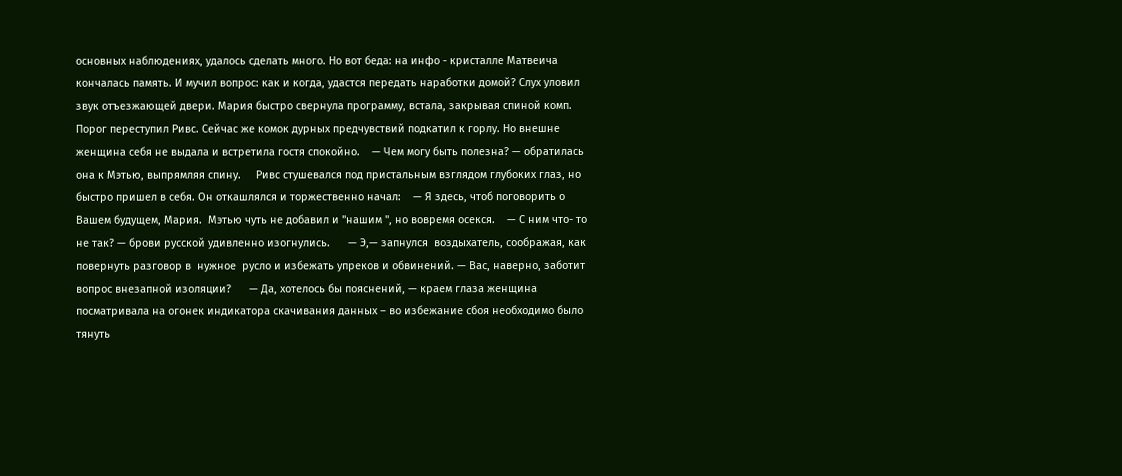основных наблюдениях, удалось сделать много. Но вот беда: на инфо - кристалле Матвеича кончалась память. И мучил вопрос: как и когда, удастся передать наработки домой? Слух уловил звук отъезжающей двери. Мария быстро свернула программу, встала, закрывая спиной комп. Порог переступил Ривс. Сейчас же комок дурных предчувствий подкатил к горлу. Но внешне женщина себя не выдала и встретила гостя спокойно.    — Чем могу быть полезна? — обратилась она к Мэтью, выпрямляя спину.     Ривс стушевался под пристальным взглядом глубоких глаз, но быстро пришел в себя. Он откашлялся и торжественно начал:    — Я здесь, чтоб поговорить о Вашем будущем, Мария.  Мэтью чуть не добавил и "нашим ", но вовремя осекся.    — С ним что- то не так? — брови русской удивленно изогнулись.      — Э,— запнулся  воздыхатель, соображая, как повернуть разговор в  нужное  русло и избежать упреков и обвинений. — Вас, наверно, заботит вопрос внезапной изоляции?      — Да, хотелось бы пояснений, — краем глаза женщина посматривала на огонек индикатора скачивания данных – во избежание сбоя необходимо было тянуть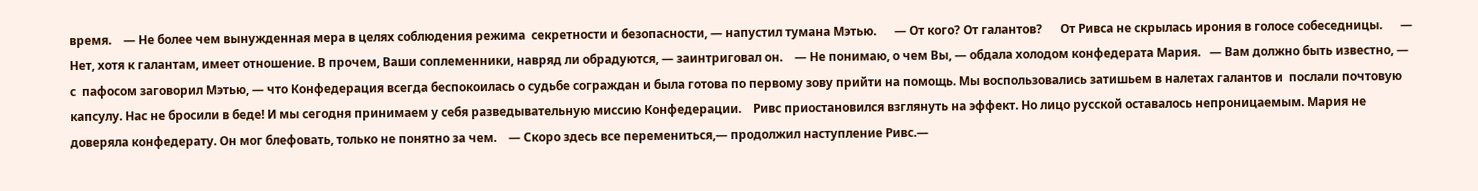время.    — Не более чем вынужденная мера в целях соблюдения режима  секретности и безопасности, — напустил тумана Мэтью.      — От кого? От галантов?      От Ривса не скрылась ирония в голосе собеседницы.      — Нет, хотя к галантам, имеет отношение. В прочем, Ваши соплеменники, навряд ли обрадуются, — заинтриговал он.    — Не понимаю, о чем Вы, — обдала холодом конфедерата Мария.   — Вам должно быть известно, — с  пафосом заговорил Мэтью, — что Конфедерация всегда беспокоилась о судьбе сограждан и была готова по первому зову прийти на помощь. Мы воспользовались затишьем в налетах галантов и  послали почтовую капсулу. Нас не бросили в беде! И мы сегодня принимаем у себя разведывательную миссию Конфедерации.    Ривс приостановился взглянуть на эффект. Но лицо русской оставалось непроницаемым. Мария не доверяла конфедерату. Он мог блефовать, только не понятно за чем.    — Скоро здесь все перемениться,— продолжил наступление Ривс.—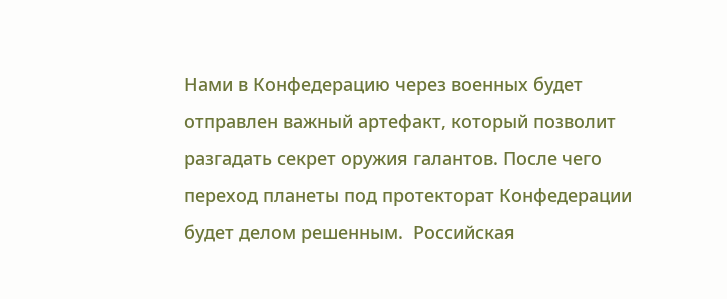Нами в Конфедерацию через военных будет отправлен важный артефакт, который позволит разгадать секрет оружия галантов. После чего переход планеты под протекторат Конфедерации будет делом решенным.  Российская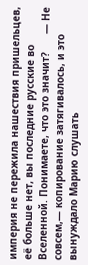империя не пережила нашествия пришельцев, её больше нет, вы последние русские во  Вселенной. Понимаете, что это значит?      — Не совсем,— копирование затягивалось, и это вынуждало Марию слушать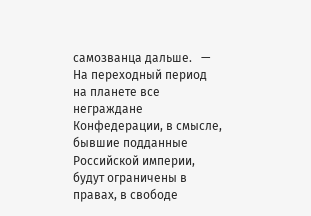самозванца дальше.   — На переходный период на планете все неграждане Конфедерации, в смысле, бывшие подданные  Российской империи, будут ограничены в правах, в свободе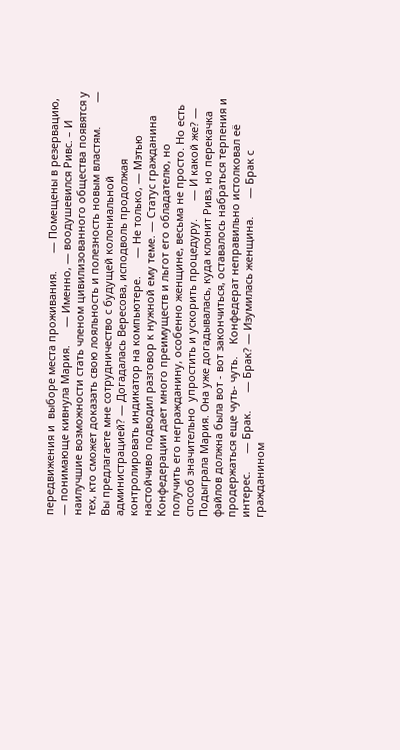передвижения и  выборе места проживания.      — Помещены в резервацию, — понимающе кивнула Мария.      — Именно, — воодушевился Ривс. – И наилучшие возможности стать членом цивилизованного общества появятся у тех, кто сможет доказать свою лояльность и полезность новым властям.        — Вы предлагаете мне сотрудничество с будущей колониальной  администрацией? — Догадалась Вересова, исподволь продолжая контролировать индикатор на компьютере.      — Не только, — Мэтью настойчиво подводил разговор к нужной ему теме. — Статус гражданина Конфедерации дает много преимуществ и льгот его обладателю, но  получить его негражданину, особенно женщине, весьма не просто. Но есть способ значительно  упростить и ускорить процедуру.      — И какой же? — Подыграла Мария. Она уже догадывалась, куда клонит Ривз, но перекачка файлов должна была вот - вот закончиться, оставалось набраться терпения и продержаться еще чуть- чуть.    Конфедерат неправильно истолковал её интерес.      — Брак.      — Брак? — Изумилась женщина.      — Брак с гражданином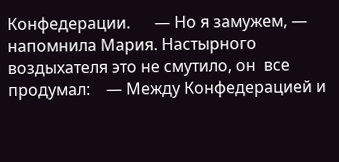Конфедерации.      — Но я замужем, — напомнила Мария. Настырного воздыхателя это не смутило, он  все продумал:    — Между Конфедерацией и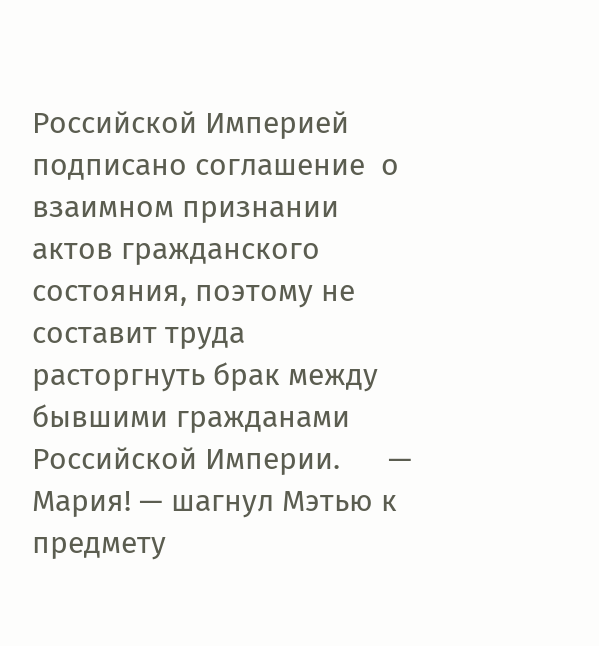Российской Империей подписано соглашение  о взаимном признании актов гражданского состояния, поэтому не  составит труда расторгнуть брак между бывшими гражданами Российской Империи.      — Мария! — шагнул Мэтью к предмету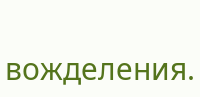вожделения.